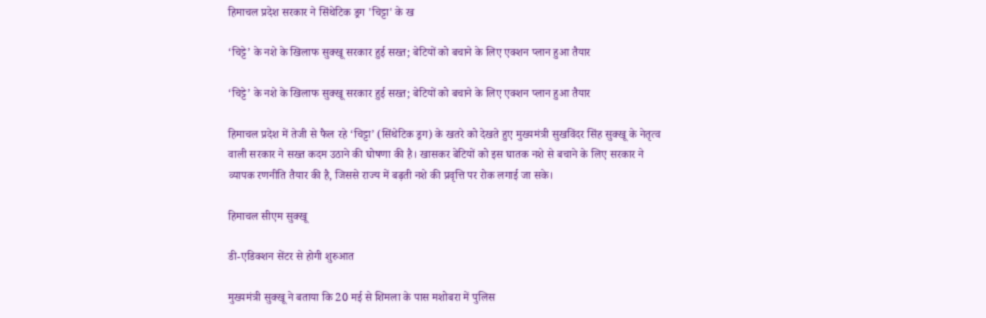हिमाचल प्रदेश सरकार ने सिंथेटिक ड्रग 'चिट्टा' के ख

‘चिट्टे’ के नशे के खिलाफ सुक्खू सरकार हुई सख्त; बेटियों को बचाने के लिए एक्शन प्लान हुआ तैयार

‘चिट्टे’ के नशे के खिलाफ सुक्खू सरकार हुई सख्त; बेटियों को बचाने के लिए एक्शन प्लान हुआ तैयार

हिमाचल प्रदेश में तेजी से फैल रहे ‘चिट्टा’ (सिंथेटिक ड्रग) के खतरे को देखते हुए मुख्यमंत्री सुखविंदर सिंह सुक्खू के नेतृत्व वाली सरकार ने सख्त कदम उठाने की घोषणा की है। खासकर बेटियों को इस घातक नशे से बचाने के लिए सरकार ने व्यापक रणनीति तैयार की है, जिससे राज्य में बढ़ती नशे की प्रवृत्ति पर रोक लगाई जा सके।

हिमाचल सीएम सुक्खू

डी-एडिक्शन सेंटर से होगी शुरुआत

मुख्यमंत्री सुक्खू ने बताया कि 20 मई से शिमला के पास मशोबरा में पुलिस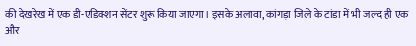की देखरेख में एक डी-एडिक्शन सेंटर शुरू किया जाएगा। इसके अलावा, कांगड़ा जिले के टांडा में भी जल्द ही एक और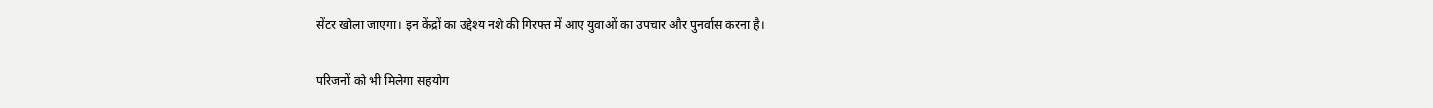सेंटर खोला जाएगा। इन केंद्रों का उद्देश्य नशे की गिरफ्त में आए युवाओं का उपचार और पुनर्वास करना है।

परिजनों को भी मिलेगा सहयोग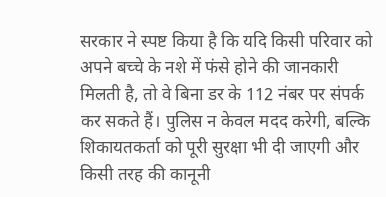सरकार ने स्पष्ट किया है कि यदि किसी परिवार को अपने बच्चे के नशे में फंसे होने की जानकारी मिलती है, तो वे बिना डर के 112 नंबर पर संपर्क कर सकते हैं। पुलिस न केवल मदद करेगी, बल्कि शिकायतकर्ता को पूरी सुरक्षा भी दी जाएगी और किसी तरह की कानूनी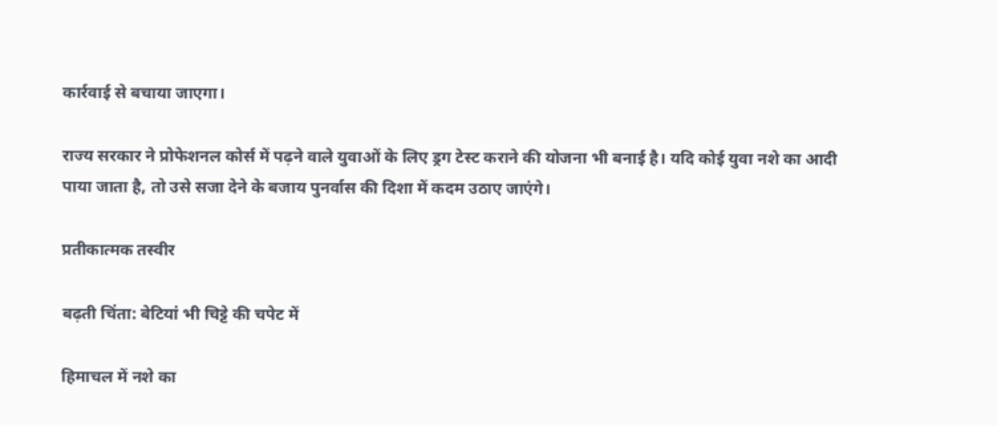कार्रवाई से बचाया जाएगा।

राज्य सरकार ने प्रोफेशनल कोर्स में पढ़ने वाले युवाओं के लिए ड्रग टेस्ट कराने की योजना भी बनाई है। यदि कोई युवा नशे का आदी पाया जाता है, तो उसे सजा देने के बजाय पुनर्वास की दिशा में कदम उठाए जाएंगे।

प्रतीकात्मक तस्वीर

बढ़ती चिंता: बेटियां भी चिट्टे की चपेट में

हिमाचल में नशे का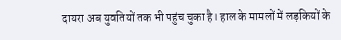दायरा अब युवतियों तक भी पहुंच चुका है। हाल के मामलों में लड़कियों के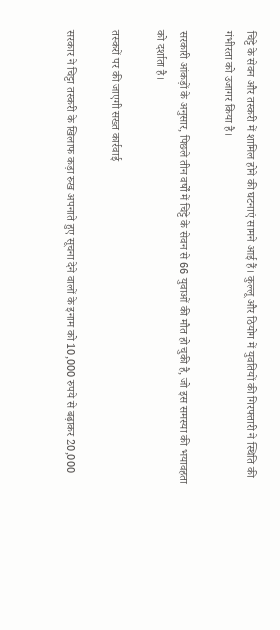चिट्टे के सेवन और तस्करी में शामिल होने की घटनाएं सामने आई हैं। कुल्लू और ठियोग में युवतियों की गिरफ्तारी ने स्थिति की गंभीरता को उजागर किया है।

सरकारी आंकड़ों के अनुसार, पिछले तीन वर्षों में चिट्टे के सेवन से 66 युवाओं की मौत हो चुकी है, जो इस समस्या की भयावहता को दर्शाता है।

तस्करों पर की जाएगी सख्त कार्रवाई

सरकार ने चिट्टा तस्करी के खिलाफ कड़ा रुख अपनाते हुए सूचना देने वालों के इनाम को 10,000 रुपये से बढ़ाकर 20,000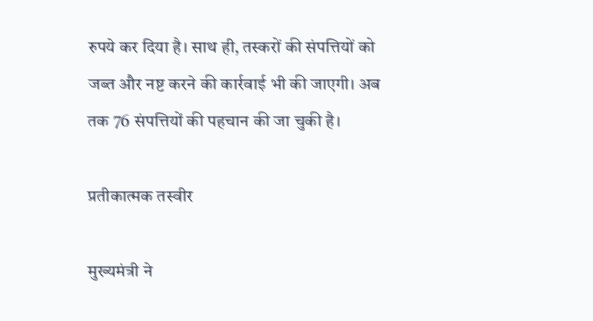रुपये कर दिया है। साथ ही, तस्करों की संपत्तियों को जब्त और नष्ट करने की कार्रवाई भी की जाएगी। अब तक 76 संपत्तियों की पहचान की जा चुकी है।

प्रतीकात्मक तस्वीर

मुख्यमंत्री ने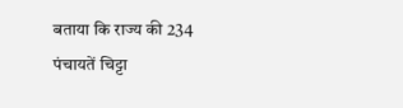बताया कि राज्य की 234 पंचायतें चिट्टा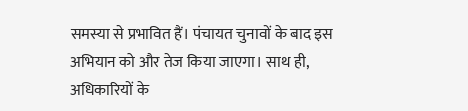समस्या से प्रभावित हैं। पंचायत चुनावों के बाद इस अभियान को और तेज किया जाएगा। साथ ही, अधिकारियों के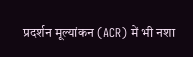प्रदर्शन मूल्यांकन (ACR) में भी नशा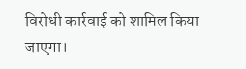विरोधी कार्रवाई को शामिल किया जाएगा।